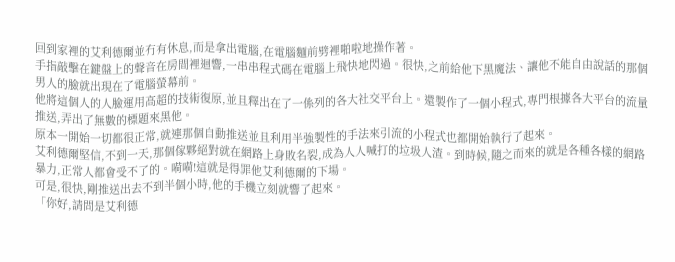回到家裡的艾利德爾並冇有休息,而是拿出電腦,在電腦麵前劈裡啪啦地操作著。
手指敲擊在鍵盤上的聲音在房間裡迴響,一串串程式碼在電腦上飛快地閃過。很快,之前給他下黑魔法、讓他不能自由說話的那個男人的臉就出現在了電腦螢幕前。
他將這個人的人臉運用高超的技術復原,並且釋出在了一係列的各大社交平台上。還製作了一個小程式,專門根據各大平台的流量推送,弄出了無數的標題來黑他。
原本一開始一切都很正常,就連那個自動推送並且利用半強製性的手法來引流的小程式也都開始執行了起來。
艾利德爾堅信,不到一天,那個傢夥絕對就在網路上身敗名裂,成為人人喊打的垃圾人渣。到時候,隨之而來的就是各種各樣的網路暴力,正常人都會受不了的。嗬嗬!這就是得罪他艾利德爾的下場。
可是,很快,剛推送出去不到半個小時,他的手機立刻就響了起來。
「你好,請問是艾利德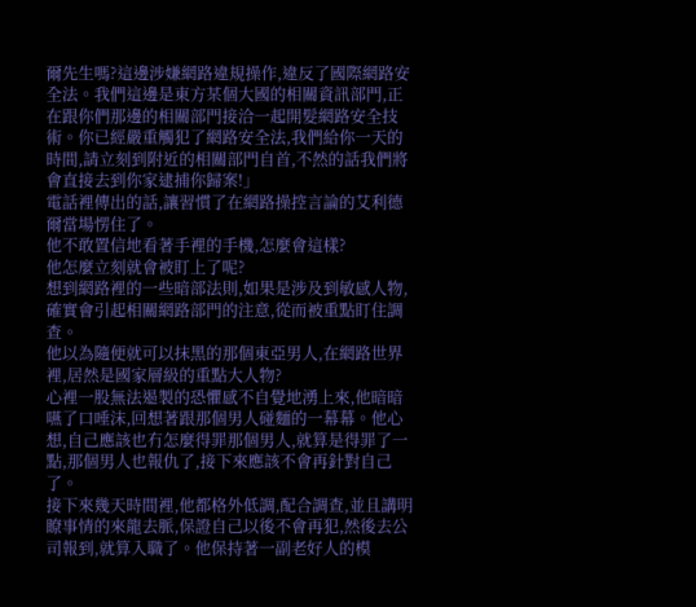爾先生嗎?這邊涉嫌網路違規操作,違反了國際網路安全法。我們這邊是東方某個大國的相關資訊部門,正在跟你們那邊的相關部門接洽一起開髮網路安全技術。你已經嚴重觸犯了網路安全法,我們給你一天的時間,請立刻到附近的相關部門自首,不然的話我們將會直接去到你家逮捕你歸案!」
電話裡傳出的話,讓習慣了在網路操控言論的艾利德爾當場愣住了。
他不敢置信地看著手裡的手機,怎麼會這樣?
他怎麼立刻就會被盯上了呢?
想到網路裡的一些暗部法則,如果是涉及到敏感人物,確實會引起相關網路部門的注意,從而被重點盯住調查。
他以為隨便就可以抹黑的那個東亞男人,在網路世界裡,居然是國家層級的重點大人物?
心裡一股無法遏製的恐懼感不自覺地湧上來,他暗暗嚥了口唾沫,回想著跟那個男人碰麵的一幕幕。他心想,自己應該也冇怎麼得罪那個男人,就算是得罪了一點,那個男人也報仇了,接下來應該不會再針對自己了。
接下來幾天時間裡,他都格外低調,配合調查,並且講明瞭事情的來龍去脈,保證自己以後不會再犯,然後去公司報到,就算入職了。他保持著一副老好人的模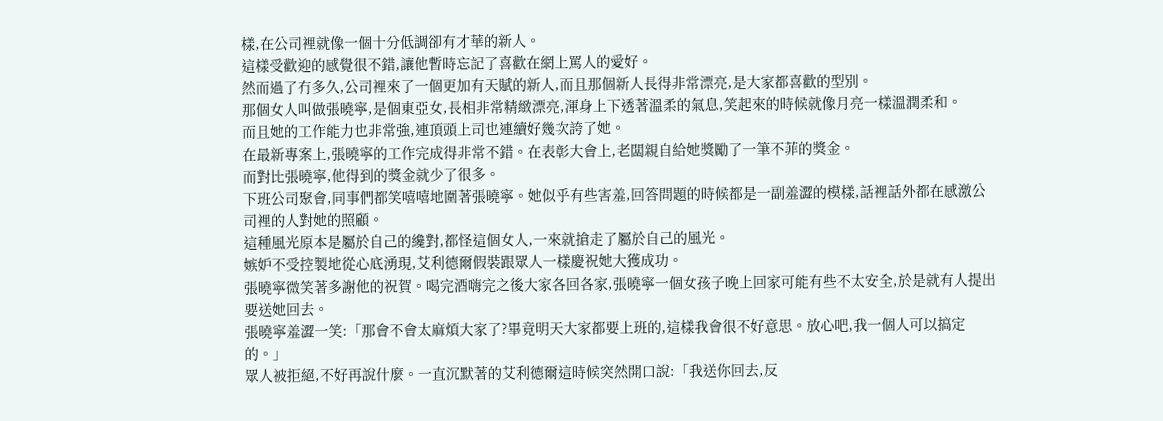樣,在公司裡就像一個十分低調卻有才華的新人。
這樣受歡迎的感覺很不錯,讓他暫時忘記了喜歡在網上罵人的愛好。
然而過了冇多久,公司裡來了一個更加有天賦的新人,而且那個新人長得非常漂亮,是大家都喜歡的型別。
那個女人叫做張曉寧,是個東亞女,長相非常精緻漂亮,渾身上下透著溫柔的氣息,笑起來的時候就像月亮一樣溫潤柔和。
而且她的工作能力也非常強,連頂頭上司也連續好幾次誇了她。
在最新專案上,張曉寧的工作完成得非常不錯。在表彰大會上,老闆親自給她獎勵了一筆不菲的獎金。
而對比張曉寧,他得到的獎金就少了很多。
下班公司聚會,同事們都笑嘻嘻地圍著張曉寧。她似乎有些害羞,回答問題的時候都是一副羞澀的模樣,話裡話外都在感激公司裡的人對她的照顧。
這種風光原本是屬於自己的纔對,都怪這個女人,一來就搶走了屬於自己的風光。
嫉妒不受控製地從心底湧現,艾利德爾假裝跟眾人一樣慶祝她大獲成功。
張曉寧微笑著多謝他的祝賀。喝完酒嗨完之後大家各回各家,張曉寧一個女孩子晚上回家可能有些不太安全,於是就有人提出要送她回去。
張曉寧羞澀一笑:「那會不會太麻煩大家了?畢竟明天大家都要上班的,這樣我會很不好意思。放心吧,我一個人可以搞定的。」
眾人被拒絕,不好再說什麼。一直沉默著的艾利德爾這時候突然開口說:「我送你回去,反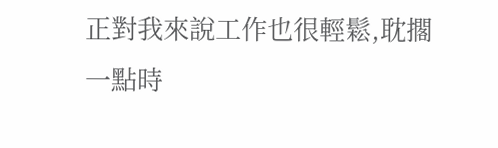正對我來說工作也很輕鬆,耽擱一點時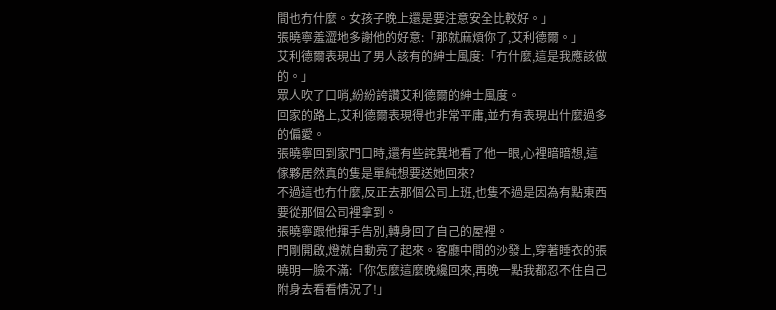間也冇什麼。女孩子晚上還是要注意安全比較好。」
張曉寧羞澀地多謝他的好意:「那就麻煩你了,艾利德爾。」
艾利德爾表現出了男人該有的紳士風度:「冇什麼,這是我應該做的。」
眾人吹了口哨,紛紛誇讚艾利德爾的紳士風度。
回家的路上,艾利德爾表現得也非常平庸,並冇有表現出什麼過多的偏愛。
張曉寧回到家門口時,還有些詫異地看了他一眼,心裡暗暗想,這傢夥居然真的隻是單純想要送她回來?
不過這也冇什麼,反正去那個公司上班,也隻不過是因為有點東西要從那個公司裡拿到。
張曉寧跟他揮手告別,轉身回了自己的屋裡。
門剛開啟,燈就自動亮了起來。客廳中間的沙發上,穿著睡衣的張曉明一臉不滿:「你怎麼這麼晚纔回來,再晚一點我都忍不住自己附身去看看情況了!」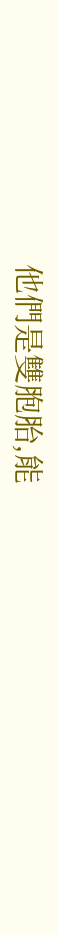他們是雙胞胎,能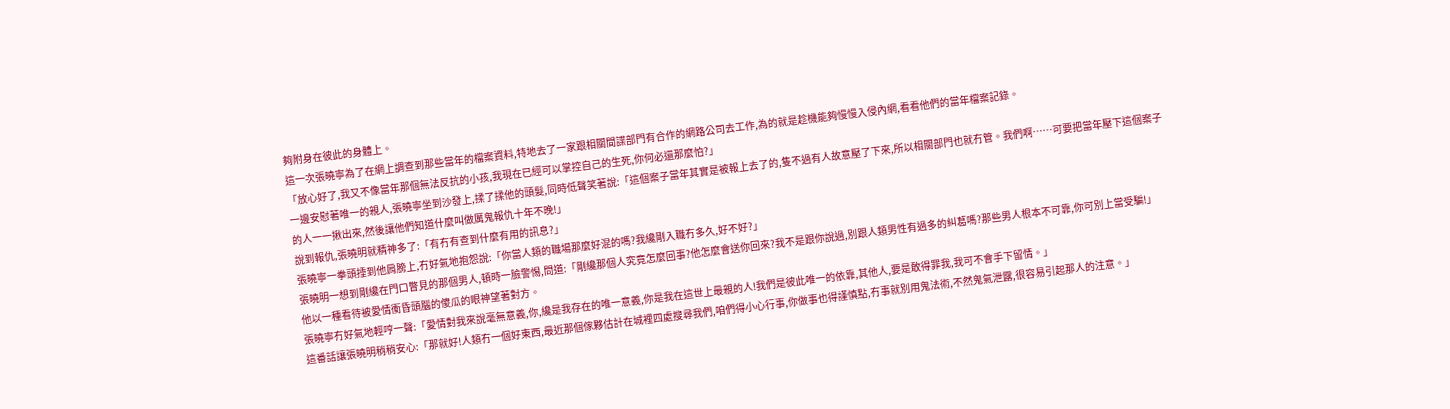夠附身在彼此的身體上。
這一次張曉寧為了在網上調查到那些當年的檔案資料,特地去了一家跟相關間諜部門有合作的網路公司去工作,為的就是趁機能夠慢慢入侵內網,看看他們的當年檔案記錄。
「放心好了,我又不像當年那個無法反抗的小孩,我現在已經可以掌控自己的生死,你何必還那麼怕?」
一邊安慰著唯一的親人,張曉寧坐到沙發上,揉了揉他的頭髮,同時低聲笑著說:「這個案子當年其實是被報上去了的,隻不過有人故意壓了下來,所以相關部門也就冇管。我們啊……可要把當年壓下這個案子的人一一揪出來,然後讓他們知道什麼叫做厲鬼報仇十年不晚!」
說到報仇,張曉明就精神多了:「有冇有查到什麼有用的訊息?」
張曉寧一拳頭捶到他肩膀上,冇好氣地抱怨說:「你當人類的職場那麼好混的嗎?我纔剛入職冇多久,好不好?」
張曉明一想到剛纔在門口瞥見的那個男人,頓時一臉警惕,問道:「剛纔那個人究竟怎麼回事?他怎麼會送你回來?我不是跟你說過,別跟人類男性有過多的糾葛嗎?那些男人根本不可靠,你可別上當受騙!」
他以一種看待被愛情衝昏頭腦的傻瓜的眼神望著對方。
張曉寧冇好氣地輕哼一聲:「愛情對我來說毫無意義,你,纔是我存在的唯一意義,你是我在這世上最親的人!我們是彼此唯一的依靠,其他人,要是敢得罪我,我可不會手下留情。」
這番話讓張曉明稍稍安心:「那就好!人類冇一個好東西,最近那個傢夥估計在城裡四處搜尋我們,咱們得小心行事,你做事也得謹慎點,冇事就別用鬼法術,不然鬼氣泄露,很容易引起那人的注意。」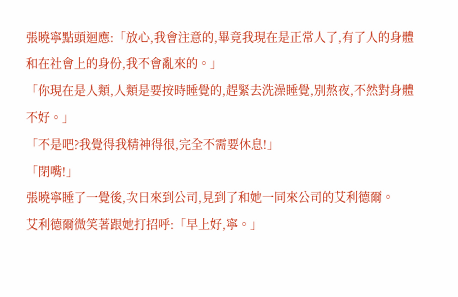張曉寧點頭迴應:「放心,我會注意的,畢竟我現在是正常人了,有了人的身體和在社會上的身份,我不會亂來的。」
「你現在是人類,人類是要按時睡覺的,趕緊去洗澡睡覺,別熬夜,不然對身體不好。」
「不是吧?我覺得我精神得很,完全不需要休息!」
「閉嘴!」
張曉寧睡了一覺後,次日來到公司,見到了和她一同來公司的艾利德爾。
艾利德爾微笑著跟她打招呼:「早上好,寧。」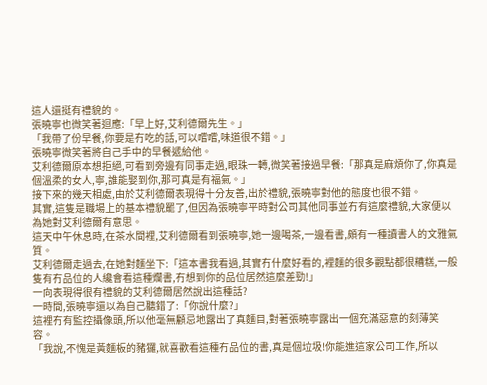這人還挺有禮貌的。
張曉寧也微笑著迴應:「早上好,艾利德爾先生。」
「我帶了份早餐,你要是冇吃的話,可以嚐嚐,味道很不錯。」
張曉寧微笑著將自己手中的早餐遞給他。
艾利德爾原本想拒絕,可看到旁邊有同事走過,眼珠一轉,微笑著接過早餐:「那真是麻煩你了,你真是個溫柔的女人,寧,誰能娶到你,那可真是有福氣。」
接下來的幾天相處,由於艾利德爾表現得十分友善,出於禮貌,張曉寧對他的態度也很不錯。
其實,這隻是職場上的基本禮貌罷了,但因為張曉寧平時對公司其他同事並冇有這麼禮貌,大家便以為她對艾利德爾有意思。
這天中午休息時,在茶水間裡,艾利德爾看到張曉寧,她一邊喝茶,一邊看書,頗有一種讀書人的文雅氣質。
艾利德爾走過去,在她對麵坐下:「這本書我看過,其實冇什麼好看的,裡麵的很多觀點都很糟糕,一般隻有冇品位的人纔會看這種爛書,冇想到你的品位居然這麼差勁!」
一向表現得很有禮貌的艾利德爾居然說出這種話?
一時間,張曉寧還以為自己聽錯了:「你說什麼?」
這裡冇有監控攝像頭,所以他毫無顧忌地露出了真麵目,對著張曉寧露出一個充滿惡意的刻薄笑容。
「我說,不愧是黃麵板的豬玀,就喜歡看這種冇品位的書,真是個垃圾!你能進這家公司工作,所以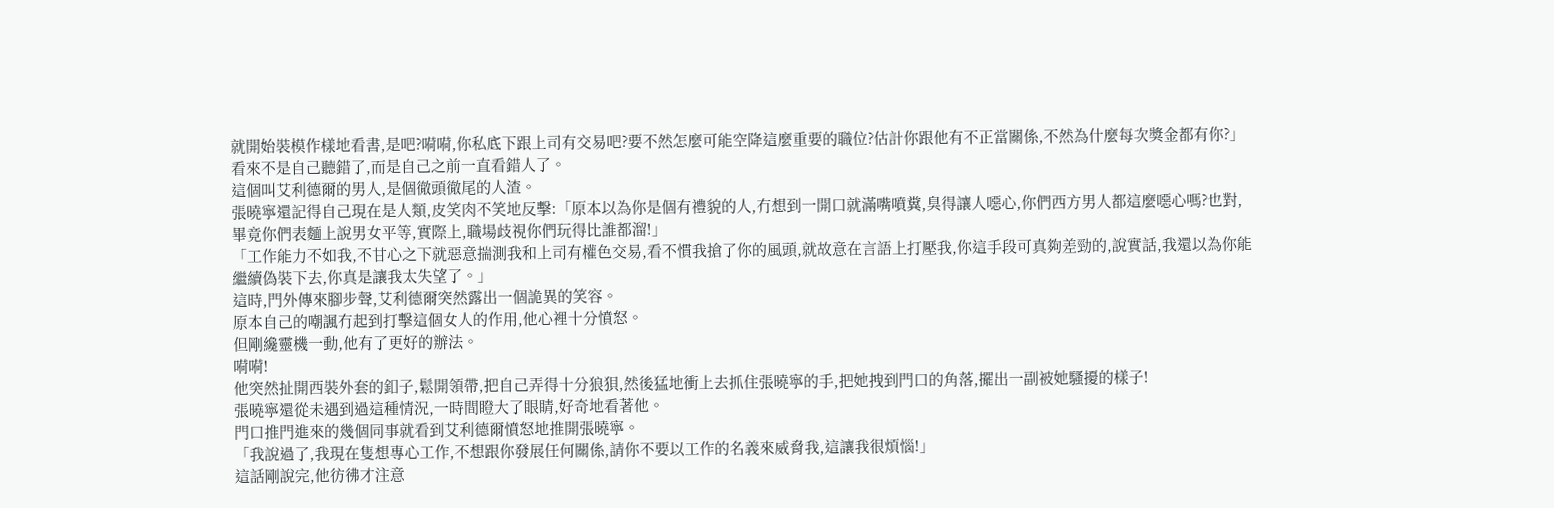就開始裝模作樣地看書,是吧?嗬嗬,你私底下跟上司有交易吧?要不然怎麼可能空降這麼重要的職位?估計你跟他有不正當關係,不然為什麼每次獎金都有你?」
看來不是自己聽錯了,而是自己之前一直看錯人了。
這個叫艾利德爾的男人,是個徹頭徹尾的人渣。
張曉寧還記得自己現在是人類,皮笑肉不笑地反擊:「原本以為你是個有禮貌的人,冇想到一開口就滿嘴噴糞,臭得讓人噁心,你們西方男人都這麼噁心嗎?也對,畢竟你們表麵上說男女平等,實際上,職場歧視你們玩得比誰都溜!」
「工作能力不如我,不甘心之下就惡意揣測我和上司有權色交易,看不慣我搶了你的風頭,就故意在言語上打壓我,你這手段可真夠差勁的,說實話,我還以為你能繼續偽裝下去,你真是讓我太失望了。」
這時,門外傳來腳步聲,艾利德爾突然露出一個詭異的笑容。
原本自己的嘲諷冇起到打擊這個女人的作用,他心裡十分憤怒。
但剛纔靈機一動,他有了更好的辦法。
嗬嗬!
他突然扯開西裝外套的釦子,鬆開領帶,把自己弄得十分狼狽,然後猛地衝上去抓住張曉寧的手,把她拽到門口的角落,擺出一副被她騷擾的樣子!
張曉寧還從未遇到過這種情況,一時間瞪大了眼睛,好奇地看著他。
門口推門進來的幾個同事就看到艾利德爾憤怒地推開張曉寧。
「我說過了,我現在隻想專心工作,不想跟你發展任何關係,請你不要以工作的名義來威脅我,這讓我很煩惱!」
這話剛說完,他彷彿才注意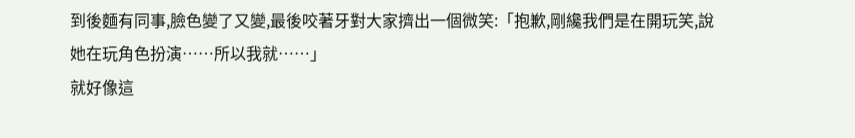到後麵有同事,臉色變了又變,最後咬著牙對大家擠出一個微笑:「抱歉,剛纔我們是在開玩笑,說她在玩角色扮演……所以我就……」
就好像這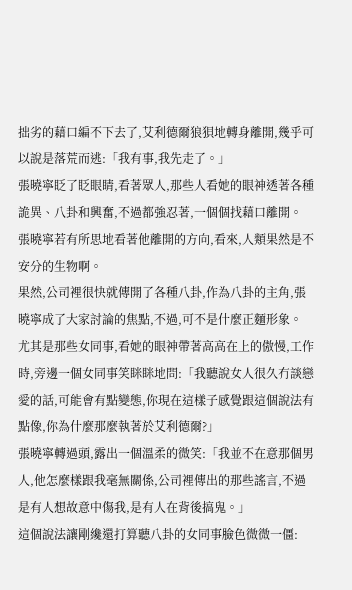拙劣的藉口編不下去了,艾利德爾狼狽地轉身離開,幾乎可以說是落荒而逃:「我有事,我先走了。」
張曉寧眨了眨眼睛,看著眾人,那些人看她的眼神透著各種詭異、八卦和興奮,不過都強忍著,一個個找藉口離開。
張曉寧若有所思地看著他離開的方向,看來,人類果然是不安分的生物啊。
果然,公司裡很快就傳開了各種八卦,作為八卦的主角,張曉寧成了大家討論的焦點,不過,可不是什麼正麵形象。
尤其是那些女同事,看她的眼神帶著高高在上的傲慢,工作時,旁邊一個女同事笑眯眯地問:「我聽說女人很久冇談戀愛的話,可能會有點變態,你現在這樣子感覺跟這個說法有點像,你為什麼那麼執著於艾利德爾?」
張曉寧轉過頭,露出一個溫柔的微笑:「我並不在意那個男人,他怎麼樣跟我毫無關係,公司裡傳出的那些謠言,不過是有人想故意中傷我,是有人在背後搞鬼。」
這個說法讓剛纔還打算聽八卦的女同事臉色微微一僵: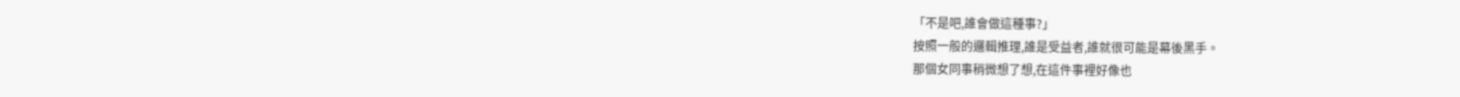「不是吧,誰會做這種事?」
按照一般的邏輯推理,誰是受益者,誰就很可能是幕後黑手。
那個女同事稍微想了想,在這件事裡好像也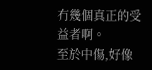冇幾個真正的受益者啊。
至於中傷,好像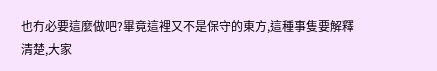也冇必要這麼做吧?畢竟這裡又不是保守的東方,這種事隻要解釋清楚,大家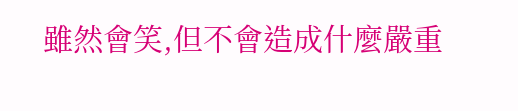雖然會笑,但不會造成什麼嚴重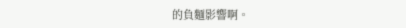的負麵影響啊。